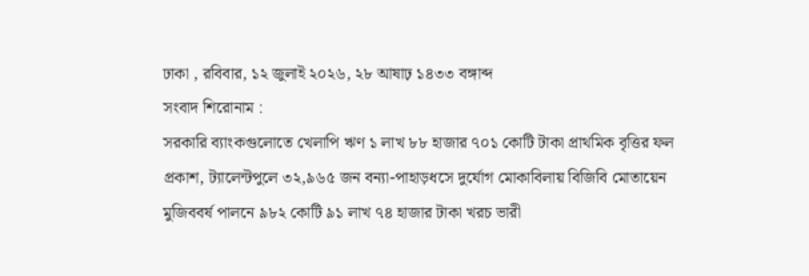ঢাকা , রবিবার, ১২ জুলাই ২০২৬, ২৮ আষাঢ় ১৪৩৩ বঙ্গাব্দ
সংবাদ শিরোনাম :
সরকারি ব্যাংকগুলোতে খেলাপি ঋণ ১ লাখ ৮৮ হাজার ৭০১ কোটি টাকা প্রাথমিক বৃত্তির ফল প্রকাশ, ট্যালেন্টপুলে ৩২,৯৬৫ জন বন্যা-পাহাড়ধসে দুর্যোগ মোকাবিলায় বিজিবি মোতায়েন মুজিববর্ষ পালনে ৯৮২ কোটি ৯১ লাখ ৭৪ হাজার টাকা খরচ ভারী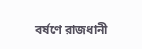বর্ষণে রাজধানী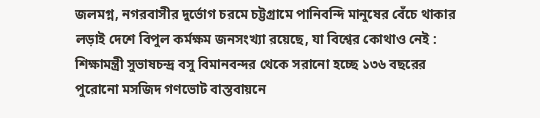জলমগ্ন, নগরবাসীর দুর্ভোগ চরমে চট্টগ্রামে পানিবন্দি মানুষের বেঁচে থাকার লড়াই দেশে বিপুল কর্মক্ষম জনসংখ্যা রয়েছে, যা বিশ্বের কোথাও নেই : শিক্ষামন্ত্রী সুভাষচন্দ্র বসু বিমানবন্দর থেকে সরানো হচ্ছে ১৩৬ বছরের পুরোনো মসজিদ গণভোট বাস্তবায়নে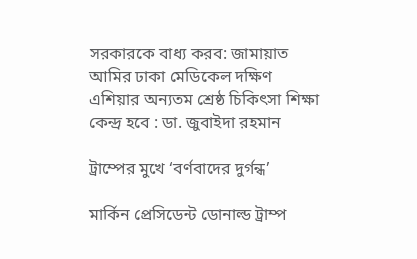সরকারকে বাধ্য করব: জামায়াত আমির ঢাকা মেডিকেল দক্ষিণ এশিয়ার অন্যতম শ্রেষ্ঠ চিকিৎসা শিক্ষা কেন্দ্র হবে : ডা. জুবাইদা রহমান

ট্রাম্পের মুখে ‘বর্ণবাদের দুর্গন্ধ’

মার্কিন প্রেসিডেন্ট ডোনাল্ড ট্রাম্প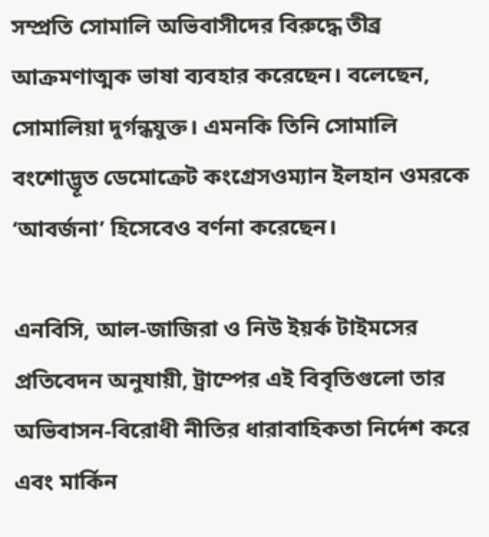সম্প্রতি সোমালি অভিবাসীদের বিরুদ্ধে তীব্র আক্রমণাত্মক ভাষা ব্যবহার করেছেন। বলেছেন, সোমালিয়া দুর্গন্ধযুক্ত। এমনকি তিনি সোমালি বংশোদ্ভূত ডেমোক্রেট কংগ্রেসওম্যান ইলহান ওমরকে ‘আবর্জনা’ হিসেবেও বর্ণনা করেছেন।

এনবিসি, আল-জাজিরা ও নিউ ইয়র্ক টাইমসের প্রতিবেদন অনুযায়ী, ট্রাম্পের এই বিবৃতিগুলো তার অভিবাসন-বিরোধী নীতির ধারাবাহিকতা নির্দেশ করে এবং মার্কিন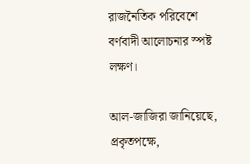রাজনৈতিক পরিবেশে বর্ণবাদী আলোচনার স্পষ্ট লক্ষণ।

আল-জাজিরা জানিয়েছে, প্রকৃতপক্ষে,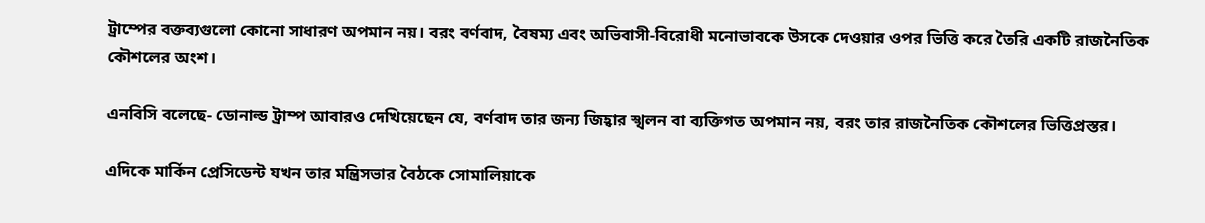ট্রাম্পের বক্তব্যগুলো কোনো সাধারণ অপমান নয়। বরং বর্ণবাদ, বৈষম্য এবং অভিবাসী-বিরোধী মনোভাবকে উসকে দেওয়ার ওপর ভিত্তি করে তৈরি একটি রাজনৈতিক কৌশলের অংশ।

এনবিসি বলেছে- ডোনাল্ড ট্রাম্প আবারও দেখিয়েছেন যে, বর্ণবাদ তার জন্য জিহ্বার স্খলন বা ব্যক্তিগত অপমান নয়, বরং তার রাজনৈতিক কৌশলের ভিত্তিপ্রস্তর।

এদিকে মার্কিন প্রেসিডেন্ট যখন তার মন্ত্রিসভার বৈঠকে সোমালিয়াকে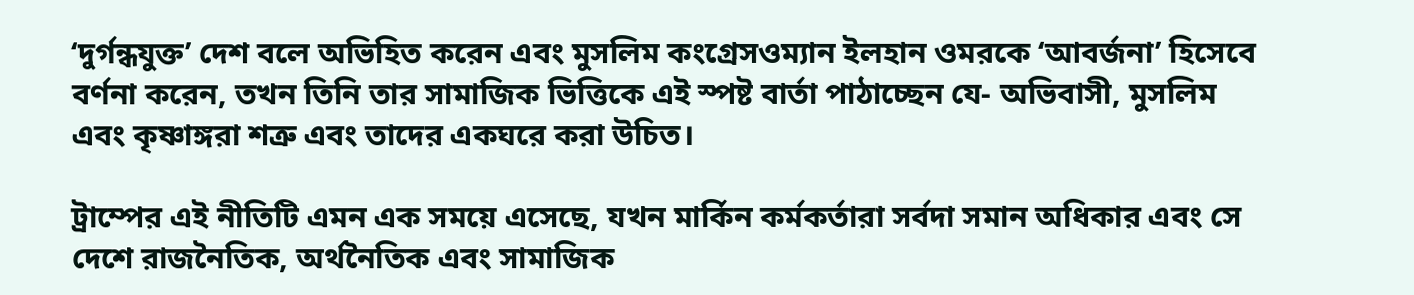‘দুর্গন্ধযুক্ত’ দেশ বলে অভিহিত করেন এবং মুসলিম কংগ্রেসওম্যান ইলহান ওমরকে ‘আবর্জনা’ হিসেবে বর্ণনা করেন, তখন তিনি তার সামাজিক ভিত্তিকে এই স্পষ্ট বার্তা পাঠাচ্ছেন যে- অভিবাসী, মুসলিম এবং কৃষ্ণাঙ্গরা শত্রু এবং তাদের একঘরে করা উচিত।

ট্রাম্পের এই নীতিটি এমন এক সময়ে এসেছে, যখন মার্কিন কর্মকর্তারা সর্বদা সমান অধিকার এবং সে দেশে রাজনৈতিক, অর্থনৈতিক এবং সামাজিক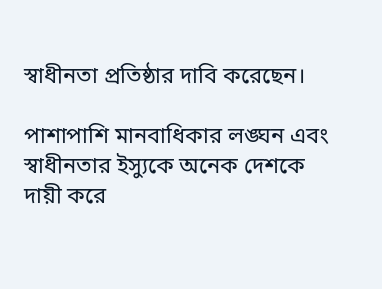স্বাধীনতা প্রতিষ্ঠার দাবি করেছেন।

পাশাপাশি মানবাধিকার লঙ্ঘন এবং স্বাধীনতার ইস্যুকে অনেক দেশকে দায়ী করে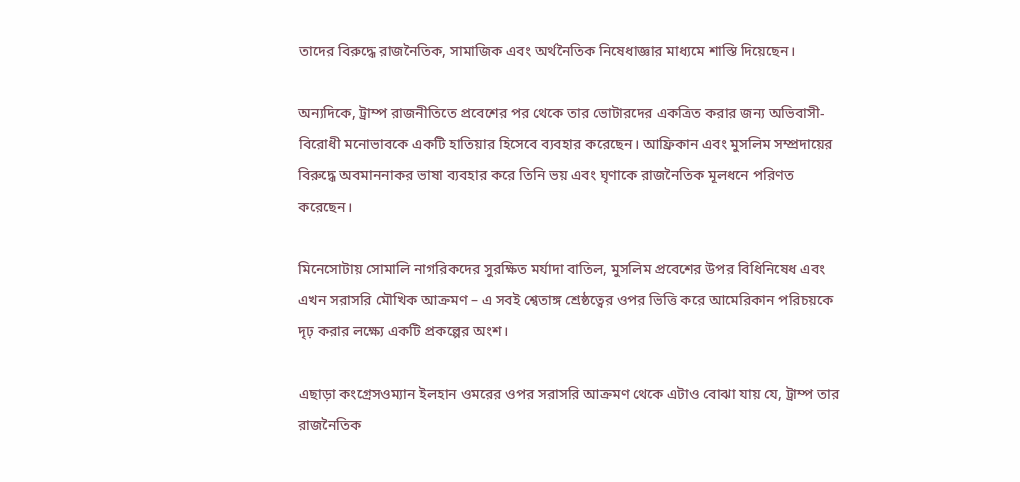তাদের বিরুদ্ধে রাজনৈতিক, সামাজিক এবং অর্থনৈতিক নিষেধাজ্ঞার মাধ্যমে শাস্তি দিয়েছেন।

অন্যদিকে, ট্রাম্প রাজনীতিতে প্রবেশের পর থেকে তার ভোটারদের একত্রিত করার জন্য অভিবাসী-বিরোধী মনোভাবকে একটি হাতিয়ার হিসেবে ব্যবহার করেছেন। আফ্রিকান এবং মুসলিম সম্প্রদায়ের বিরুদ্ধে অবমাননাকর ভাষা ব্যবহার করে তিনি ভয় এবং ঘৃণাকে রাজনৈতিক মূলধনে পরিণত করেছেন।

মিনেসোটায় সোমালি নাগরিকদের সুরক্ষিত মর্যাদা বাতিল, মুসলিম প্রবেশের উপর বিধিনিষেধ এবং এখন সরাসরি মৌখিক আক্রমণ – এ সবই শ্বেতাঙ্গ শ্রেষ্ঠত্বের ওপর ভিত্তি করে আমেরিকান পরিচয়কে দৃঢ় করার লক্ষ্যে একটি প্রকল্পের অংশ।

এছাড়া কংগ্রেসওম্যান ইলহান ওমরের ওপর সরাসরি আক্রমণ থেকে এটাও বোঝা যায় যে, ট্রাম্প তার রাজনৈতিক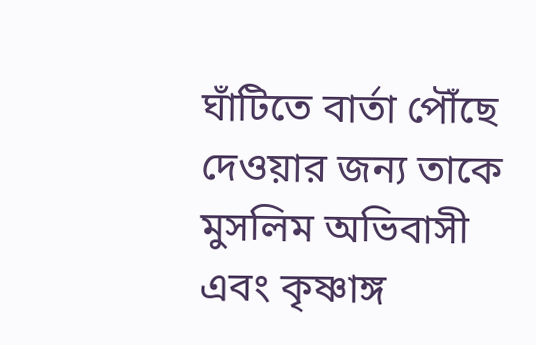ঘাঁটিতে বার্তা পৌঁছে দেওয়ার জন্য তাকে মুসলিম অভিবাসী এবং কৃষ্ণাঙ্গ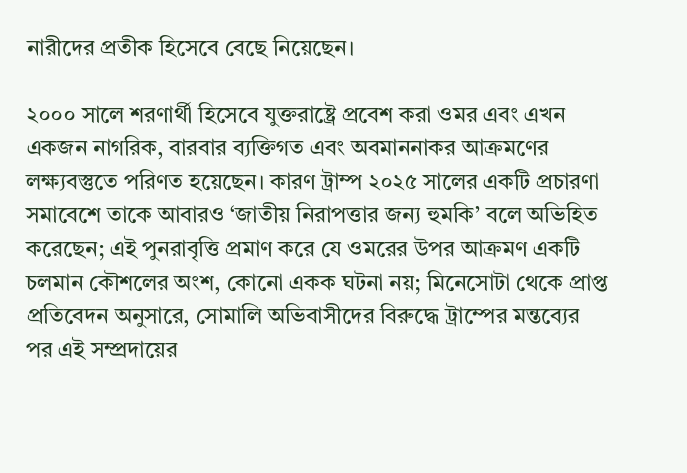নারীদের প্রতীক হিসেবে বেছে নিয়েছেন।

২০০০ সালে শরণার্থী হিসেবে যুক্তরাষ্ট্রে প্রবেশ করা ওমর এবং এখন একজন নাগরিক, বারবার ব্যক্তিগত এবং অবমাননাকর আক্রমণের লক্ষ্যবস্তুতে পরিণত হয়েছেন। কারণ ট্রাম্প ২০২৫ সালের একটি প্রচারণা সমাবেশে তাকে আবারও ‘জাতীয় নিরাপত্তার জন্য হুমকি’ বলে অভিহিত করেছেন; এই পুনরাবৃত্তি প্রমাণ করে যে ওমরের উপর আক্রমণ একটি চলমান কৌশলের অংশ, কোনো একক ঘটনা নয়; মিনেসোটা থেকে প্রাপ্ত প্রতিবেদন অনুসারে, সোমালি অভিবাসীদের বিরুদ্ধে ট্রাম্পের মন্তব্যের পর এই সম্প্রদায়ের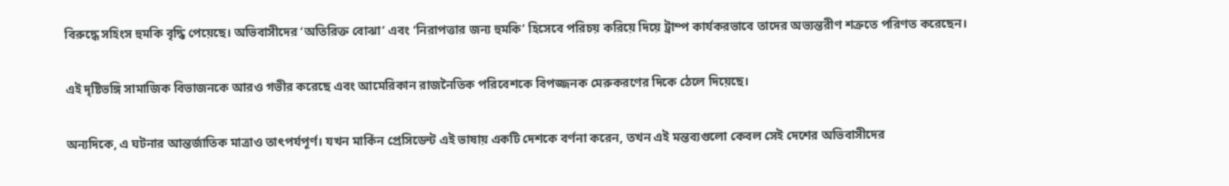বিরুদ্ধে সহিংস হুমকি বৃদ্ধি পেয়েছে। অভিবাসীদের ‘অতিরিক্ত বোঝা’ এবং ‘নিরাপত্তার জন্য হুমকি’ হিসেবে পরিচয় করিয়ে দিয়ে ট্রাম্প কার্যকরভাবে তাদের অভ্যন্তরীণ শত্রুতে পরিণত করেছেন।

এই দৃষ্টিভঙ্গি সামাজিক বিভাজনকে আরও গভীর করেছে এবং আমেরিকান রাজনৈতিক পরিবেশকে বিপজ্জনক মেরুকরণের দিকে ঠেলে দিয়েছে।

অন্যদিকে, এ ঘটনার আন্তর্জাতিক মাত্রাও তাৎপর্যপূর্ণ। যখন মার্কিন প্রেসিডেন্ট এই ভাষায় একটি দেশকে বর্ণনা করেন, তখন এই মন্তব্যগুলো কেবল সেই দেশের অভিবাসীদের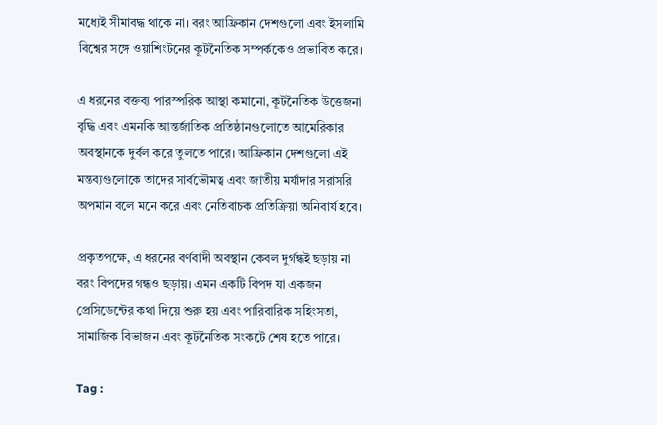মধ্যেই সীমাবদ্ধ থাকে না। বরং আফ্রিকান দেশগুলো এবং ইসলামি বিশ্বের সঙ্গে ওয়াশিংটনের কূটনৈতিক সম্পর্ককেও প্রভাবিত করে।

এ ধরনের বক্তব্য পারস্পরিক আস্থা কমানো, কূটনৈতিক উত্তেজনা বৃদ্ধি এবং এমনকি আন্তর্জাতিক প্রতিষ্ঠানগুলোতে আমেরিকার অবস্থানকে দুর্বল করে তুলতে পারে। আফ্রিকান দেশগুলো এই মন্তব্যগুলোকে তাদের সার্বভৌমত্ব এবং জাতীয় মর্যাদার সরাসরি অপমান বলে মনে করে এবং নেতিবাচক প্রতিক্রিয়া অনিবার্য হবে।

প্রকৃতপক্ষে, এ ধরনের বর্ণবাদী অবস্থান কেবল দুর্গন্ধই ছড়ায় না বরং বিপদের গন্ধও ছড়ায়। এমন একটি বিপদ যা একজন প্রেসিডেন্টের কথা দিয়ে শুরু হয় এবং পারিবারিক সহিংসতা, সামাজিক বিভাজন এবং কূটনৈতিক সংকটে শেষ হতে পারে।

Tag :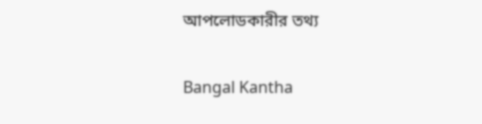আপলোডকারীর তথ্য

Bangal Kantha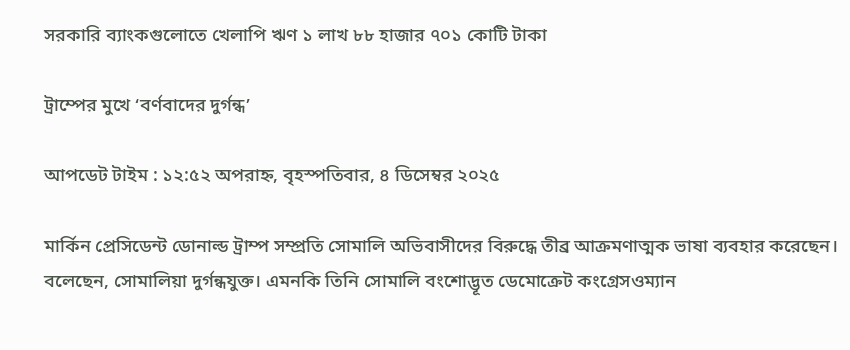সরকারি ব্যাংকগুলোতে খেলাপি ঋণ ১ লাখ ৮৮ হাজার ৭০১ কোটি টাকা

ট্রাম্পের মুখে ‘বর্ণবাদের দুর্গন্ধ’

আপডেট টাইম : ১২:৫২ অপরাহ্ন, বৃহস্পতিবার, ৪ ডিসেম্বর ২০২৫

মার্কিন প্রেসিডেন্ট ডোনাল্ড ট্রাম্প সম্প্রতি সোমালি অভিবাসীদের বিরুদ্ধে তীব্র আক্রমণাত্মক ভাষা ব্যবহার করেছেন। বলেছেন, সোমালিয়া দুর্গন্ধযুক্ত। এমনকি তিনি সোমালি বংশোদ্ভূত ডেমোক্রেট কংগ্রেসওম্যান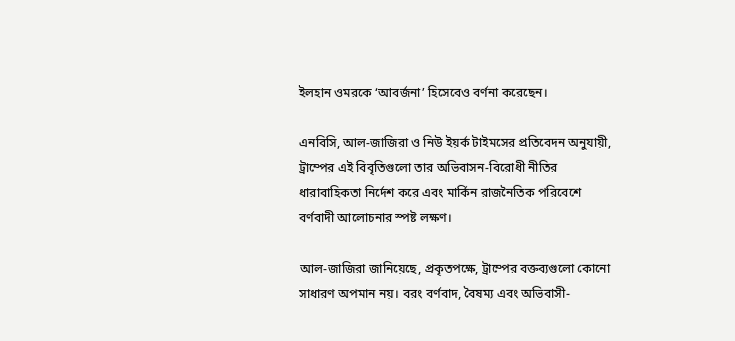ইলহান ওমরকে ‘আবর্জনা’ হিসেবেও বর্ণনা করেছেন।

এনবিসি, আল-জাজিরা ও নিউ ইয়র্ক টাইমসের প্রতিবেদন অনুযায়ী, ট্রাম্পের এই বিবৃতিগুলো তার অভিবাসন-বিরোধী নীতির ধারাবাহিকতা নির্দেশ করে এবং মার্কিন রাজনৈতিক পরিবেশে বর্ণবাদী আলোচনার স্পষ্ট লক্ষণ।

আল-জাজিরা জানিয়েছে, প্রকৃতপক্ষে, ট্রাম্পের বক্তব্যগুলো কোনো সাধারণ অপমান নয়। বরং বর্ণবাদ, বৈষম্য এবং অভিবাসী-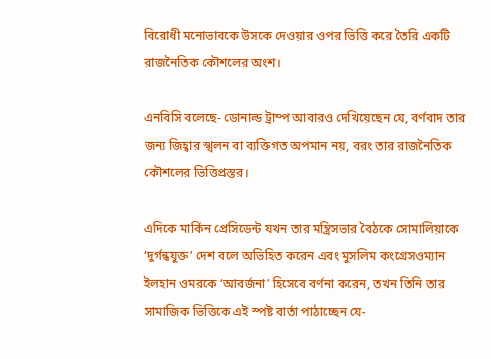বিরোধী মনোভাবকে উসকে দেওয়ার ওপর ভিত্তি করে তৈরি একটি রাজনৈতিক কৌশলের অংশ।

এনবিসি বলেছে- ডোনাল্ড ট্রাম্প আবারও দেখিয়েছেন যে, বর্ণবাদ তার জন্য জিহ্বার স্খলন বা ব্যক্তিগত অপমান নয়, বরং তার রাজনৈতিক কৌশলের ভিত্তিপ্রস্তর।

এদিকে মার্কিন প্রেসিডেন্ট যখন তার মন্ত্রিসভার বৈঠকে সোমালিয়াকে ‘দুর্গন্ধযুক্ত’ দেশ বলে অভিহিত করেন এবং মুসলিম কংগ্রেসওম্যান ইলহান ওমরকে ‘আবর্জনা’ হিসেবে বর্ণনা করেন, তখন তিনি তার সামাজিক ভিত্তিকে এই স্পষ্ট বার্তা পাঠাচ্ছেন যে-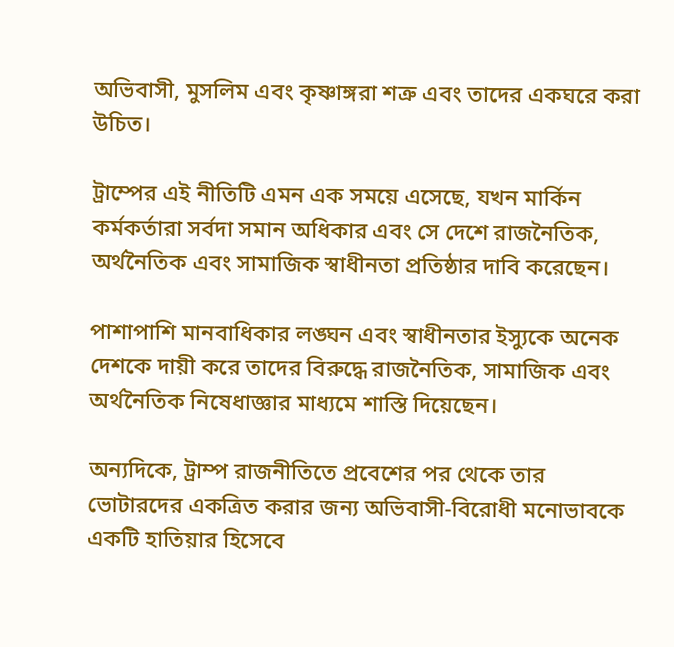অভিবাসী, মুসলিম এবং কৃষ্ণাঙ্গরা শত্রু এবং তাদের একঘরে করা উচিত।

ট্রাম্পের এই নীতিটি এমন এক সময়ে এসেছে, যখন মার্কিন কর্মকর্তারা সর্বদা সমান অধিকার এবং সে দেশে রাজনৈতিক, অর্থনৈতিক এবং সামাজিক স্বাধীনতা প্রতিষ্ঠার দাবি করেছেন।

পাশাপাশি মানবাধিকার লঙ্ঘন এবং স্বাধীনতার ইস্যুকে অনেক দেশকে দায়ী করে তাদের বিরুদ্ধে রাজনৈতিক, সামাজিক এবং অর্থনৈতিক নিষেধাজ্ঞার মাধ্যমে শাস্তি দিয়েছেন।

অন্যদিকে, ট্রাম্প রাজনীতিতে প্রবেশের পর থেকে তার ভোটারদের একত্রিত করার জন্য অভিবাসী-বিরোধী মনোভাবকে একটি হাতিয়ার হিসেবে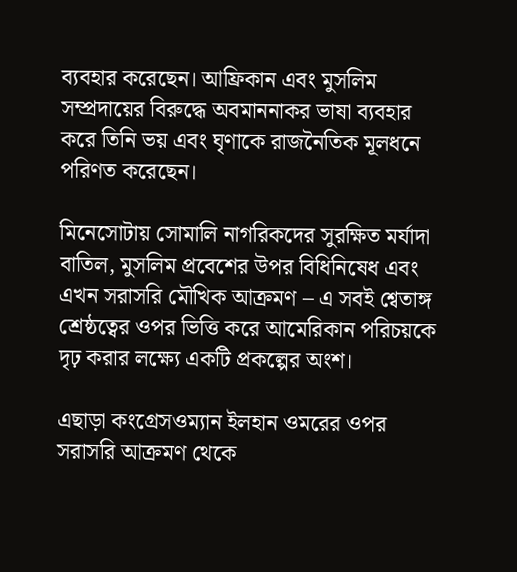ব্যবহার করেছেন। আফ্রিকান এবং মুসলিম সম্প্রদায়ের বিরুদ্ধে অবমাননাকর ভাষা ব্যবহার করে তিনি ভয় এবং ঘৃণাকে রাজনৈতিক মূলধনে পরিণত করেছেন।

মিনেসোটায় সোমালি নাগরিকদের সুরক্ষিত মর্যাদা বাতিল, মুসলিম প্রবেশের উপর বিধিনিষেধ এবং এখন সরাসরি মৌখিক আক্রমণ – এ সবই শ্বেতাঙ্গ শ্রেষ্ঠত্বের ওপর ভিত্তি করে আমেরিকান পরিচয়কে দৃঢ় করার লক্ষ্যে একটি প্রকল্পের অংশ।

এছাড়া কংগ্রেসওম্যান ইলহান ওমরের ওপর সরাসরি আক্রমণ থেকে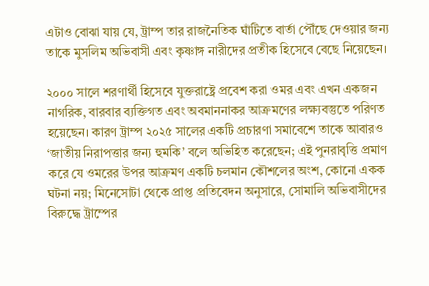এটাও বোঝা যায় যে, ট্রাম্প তার রাজনৈতিক ঘাঁটিতে বার্তা পৌঁছে দেওয়ার জন্য তাকে মুসলিম অভিবাসী এবং কৃষ্ণাঙ্গ নারীদের প্রতীক হিসেবে বেছে নিয়েছেন।

২০০০ সালে শরণার্থী হিসেবে যুক্তরাষ্ট্রে প্রবেশ করা ওমর এবং এখন একজন নাগরিক, বারবার ব্যক্তিগত এবং অবমাননাকর আক্রমণের লক্ষ্যবস্তুতে পরিণত হয়েছেন। কারণ ট্রাম্প ২০২৫ সালের একটি প্রচারণা সমাবেশে তাকে আবারও ‘জাতীয় নিরাপত্তার জন্য হুমকি’ বলে অভিহিত করেছেন; এই পুনরাবৃত্তি প্রমাণ করে যে ওমরের উপর আক্রমণ একটি চলমান কৌশলের অংশ, কোনো একক ঘটনা নয়; মিনেসোটা থেকে প্রাপ্ত প্রতিবেদন অনুসারে, সোমালি অভিবাসীদের বিরুদ্ধে ট্রাম্পের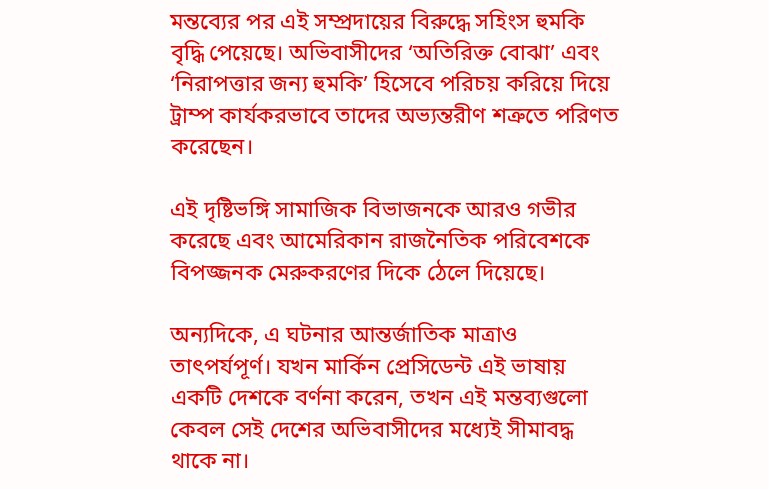মন্তব্যের পর এই সম্প্রদায়ের বিরুদ্ধে সহিংস হুমকি বৃদ্ধি পেয়েছে। অভিবাসীদের ‘অতিরিক্ত বোঝা’ এবং ‘নিরাপত্তার জন্য হুমকি’ হিসেবে পরিচয় করিয়ে দিয়ে ট্রাম্প কার্যকরভাবে তাদের অভ্যন্তরীণ শত্রুতে পরিণত করেছেন।

এই দৃষ্টিভঙ্গি সামাজিক বিভাজনকে আরও গভীর করেছে এবং আমেরিকান রাজনৈতিক পরিবেশকে বিপজ্জনক মেরুকরণের দিকে ঠেলে দিয়েছে।

অন্যদিকে, এ ঘটনার আন্তর্জাতিক মাত্রাও তাৎপর্যপূর্ণ। যখন মার্কিন প্রেসিডেন্ট এই ভাষায় একটি দেশকে বর্ণনা করেন, তখন এই মন্তব্যগুলো কেবল সেই দেশের অভিবাসীদের মধ্যেই সীমাবদ্ধ থাকে না।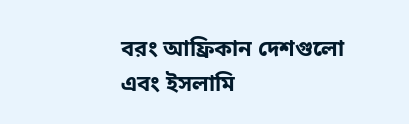বরং আফ্রিকান দেশগুলো এবং ইসলামি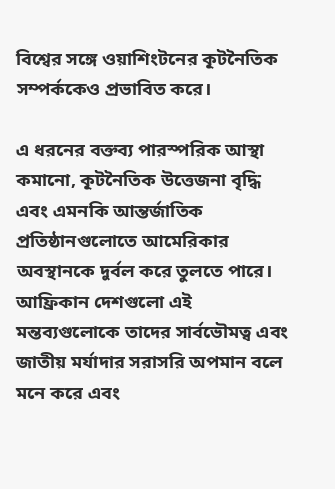বিশ্বের সঙ্গে ওয়াশিংটনের কূটনৈতিক সম্পর্ককেও প্রভাবিত করে।

এ ধরনের বক্তব্য পারস্পরিক আস্থা কমানো, কূটনৈতিক উত্তেজনা বৃদ্ধি এবং এমনকি আন্তর্জাতিক প্রতিষ্ঠানগুলোতে আমেরিকার অবস্থানকে দুর্বল করে তুলতে পারে। আফ্রিকান দেশগুলো এই মন্তব্যগুলোকে তাদের সার্বভৌমত্ব এবং জাতীয় মর্যাদার সরাসরি অপমান বলে মনে করে এবং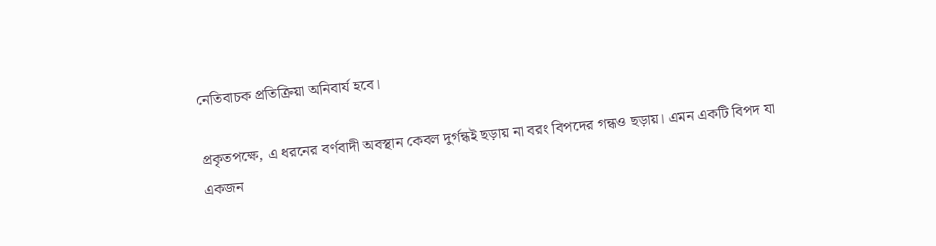নেতিবাচক প্রতিক্রিয়া অনিবার্য হবে।

প্রকৃতপক্ষে, এ ধরনের বর্ণবাদী অবস্থান কেবল দুর্গন্ধই ছড়ায় না বরং বিপদের গন্ধও ছড়ায়। এমন একটি বিপদ যা একজন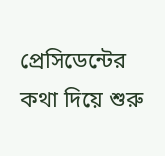প্রেসিডেন্টের কথা দিয়ে শুরু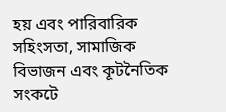হয় এবং পারিবারিক সহিংসতা, সামাজিক বিভাজন এবং কূটনৈতিক সংকটে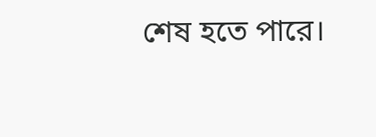শেষ হতে পারে।